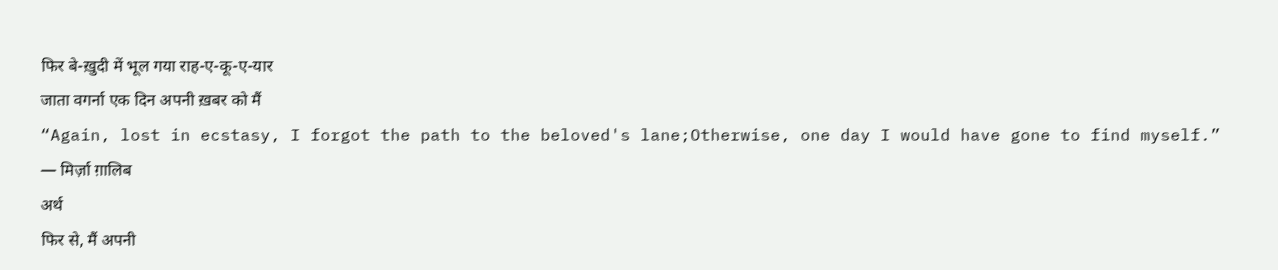फिर बे-ख़ुदी में भूल गया राह-ए-कू-ए-यार
जाता वगर्ना एक दिन अपनी ख़बर को मैं
“Again, lost in ecstasy, I forgot the path to the beloved's lane;Otherwise, one day I would have gone to find myself.”
— मिर्ज़ा ग़ालिब
अर्थ
फिर से, मैं अपनी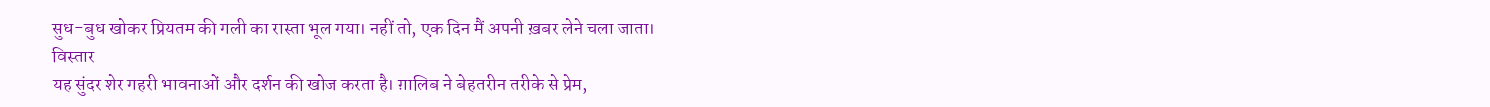सुध-बुध खोकर प्रियतम की गली का रास्ता भूल गया। नहीं तो, एक दिन मैं अपनी ख़बर लेने चला जाता।
विस्तार
यह सुंदर शेर गहरी भावनाओं और दर्शन की खोज करता है। ग़ालिब ने बेहतरीन तरीके से प्रेम,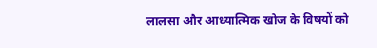लालसा और आध्यात्मिक खोज के विषयों को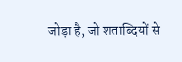जोड़ा है, जो शताब्दियों से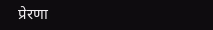प्रेरणा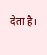देता है।